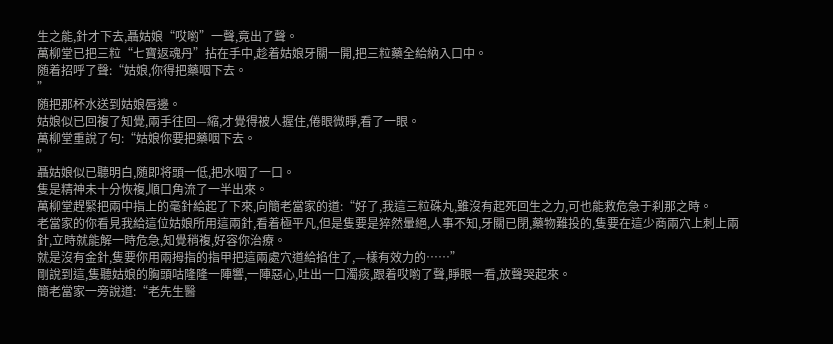生之能,針才下去,聶姑娘“哎喲”一聲,竟出了聲。
萬柳堂已把三粒“七寶返魂丹”拈在手中,趁着姑娘牙關一開,把三粒藥全給納入口中。
随着招呼了聲:“姑娘,你得把藥咽下去。
”
随把那杯水送到姑娘唇邊。
姑娘似已回複了知覺,兩手往回—縮,才覺得被人握住,倦眼微睜,看了一眼。
萬柳堂重說了句:“姑娘你要把藥咽下去。
”
聶姑娘似已聽明白,随即将頭一低,把水咽了一口。
隻是精神未十分恢複,順口角流了一半出來。
萬柳堂趕緊把兩中指上的毫針給起了下來,向簡老當家的道:“好了,我這三粒硃丸,雖沒有起死回生之力,可也能救危急于刹那之時。
老當家的你看見我給這位姑娘所用這兩針,看着極平凡,但是隻要是猝然暈絕,人事不知,牙關已閉,藥物難投的,隻要在這少商兩穴上刺上兩針,立時就能解一時危急,知覺稍複,好容你治療。
就是沒有金針,隻要你用兩拇指的指甲把這兩處穴道給掐住了,—樣有效力的……”
剛說到這,隻聽姑娘的胸頭咕隆隆一陣響,一陣惡心,吐出一口濁痰,跟着哎喲了聲,睜眼一看,放聲哭起來。
簡老當家一旁說道:“老先生醫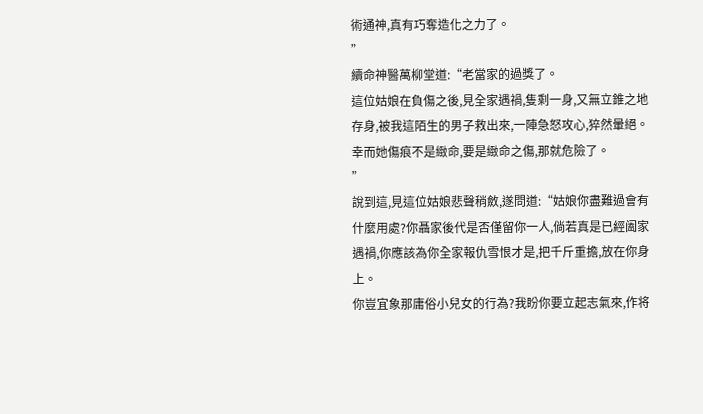術通神,真有巧奪造化之力了。
”
續命神醫萬柳堂道:“老當家的過獎了。
這位姑娘在負傷之後,見全家遇禍,隻剩一身,又無立錐之地存身,被我這陌生的男子救出來,一陣急怒攻心,猝然暈絕。
幸而她傷痕不是緻命,要是緻命之傷,那就危險了。
”
說到這,見這位姑娘悲聲稍斂,遂問道:“姑娘你盡難過會有什麼用處?你聶家後代是否僅留你一人,倘若真是已經阖家遇禍,你應該為你全家報仇雪恨才是,把千斤重擔,放在你身上。
你豈宜象那庸俗小兒女的行為?我盼你要立起志氣來,作将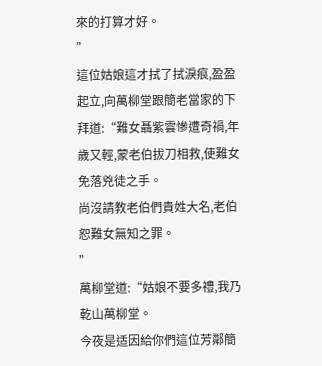來的打算才好。
”
這位姑娘這才拭了拭淚痕,盈盈起立,向萬柳堂跟簡老當家的下拜道:“難女聶紫雲慘遭奇禍,年歲又輕,蒙老伯拔刀相救,使難女免落兇徒之手。
尚沒請教老伯們貴姓大名,老伯恕難女無知之罪。
”
萬柳堂道:“姑娘不要多禮,我乃乾山萬柳堂。
今夜是适因給你們這位芳鄰簡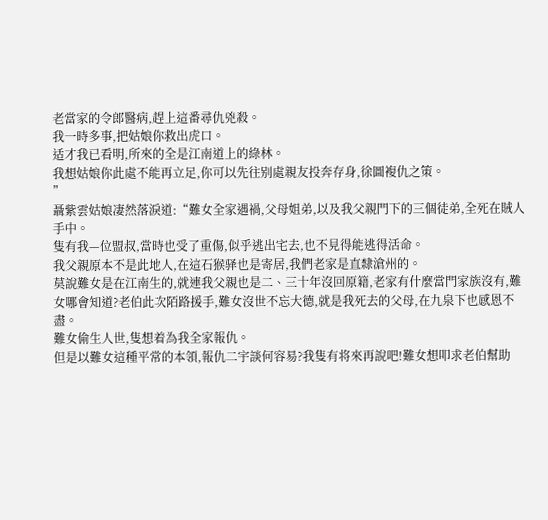老當家的令郎醫病,趕上這番尋仇兇殺。
我一時多事,把姑娘你救出虎口。
适才我已看明,所來的全是江南道上的綠林。
我想姑娘你此處不能再立足,你可以先往别處親友投奔存身,徐圖複仇之策。
”
聶紫雲姑娘凄然落淚道:“難女全家遇禍,父母姐弟,以及我父親門下的三個徒弟,全死在賊人手中。
隻有我—位盟叔,當時也受了重傷,似乎逃出宅去,也不見得能逃得活命。
我父親原本不是此地人,在這石猴驿也是寄居,我們老家是直隸滄州的。
莫說難女是在江南生的,就連我父親也是二、三十年沒回原籍,老家有什麼當門家族沒有,難女哪會知道?老伯此次陌路援手,難女沒世不忘大德,就是我死去的父母,在九泉下也感恩不盡。
難女偷生人世,隻想着為我全家報仇。
但是以難女這種平常的本領,報仇二宇談何容易?我隻有将來再說吧!難女想叩求老伯幫助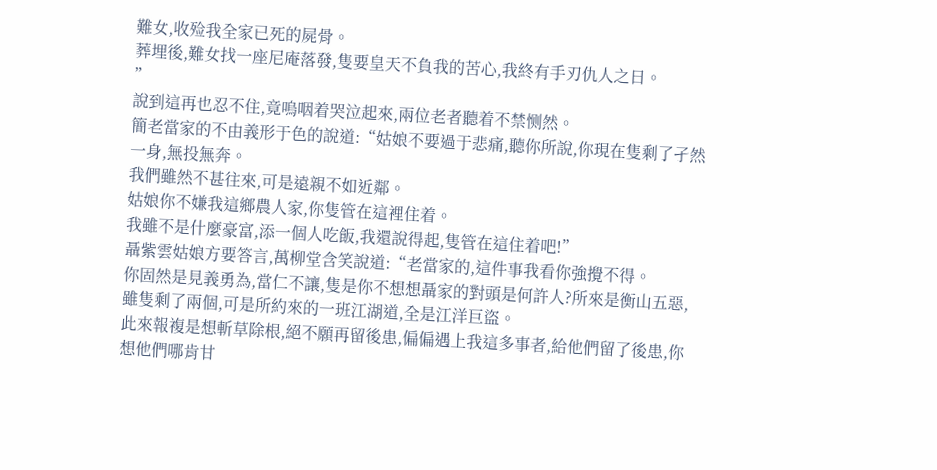難女,收殓我全家已死的屍骨。
葬埋後,難女找一座尼庵落發,隻要皇天不負我的苦心,我終有手刃仇人之日。
”
說到這再也忍不住,竟嗚咽着哭泣起來,兩位老者聽着不禁恻然。
簡老當家的不由義形于色的說道:“姑娘不要過于悲痛,聽你所說,你現在隻剩了孑然一身,無投無奔。
我們雖然不甚往來,可是遠親不如近鄰。
姑娘你不嫌我這鄉農人家,你隻管在這裡住着。
我雖不是什麼豪富,添一個人吃飯,我還說得起,隻管在這住着吧!”
聶紫雲姑娘方要答言,萬柳堂含笑說道:“老當家的,這件事我看你強攪不得。
你固然是見義勇為,當仁不讓,隻是你不想想聶家的對頭是何許人?所來是衡山五惡,雖隻剩了兩個,可是所約來的一班江湖道,全是江洋巨盜。
此來報複是想斬草除根,絕不願再留後患,偏偏遇上我這多事者,給他們留了後患,你想他們哪肯甘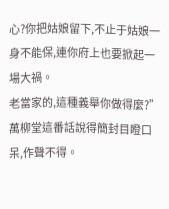心?你把姑娘留下,不止于姑娘一身不能保,連你府上也要掀起一場大禍。
老當家的,這種義舉你做得麼?”
萬柳堂這番話說得簡封目瞪口呆,作聲不得。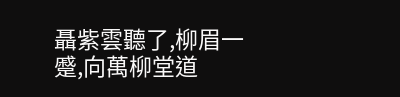聶紫雲聽了,柳眉一蹙,向萬柳堂道